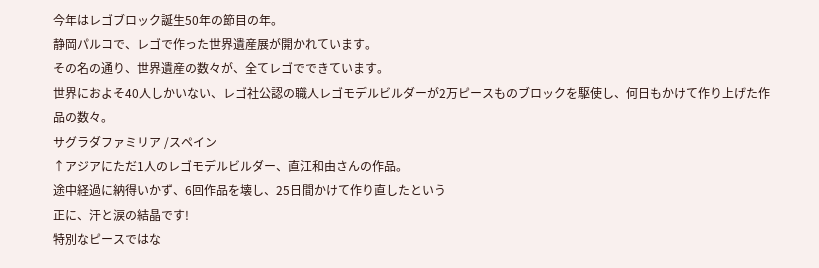今年はレゴブロック誕生50年の節目の年。
静岡パルコで、レゴで作った世界遺産展が開かれています。
その名の通り、世界遺産の数々が、全てレゴでできています。
世界におよそ40人しかいない、レゴ社公認の職人レゴモデルビルダーが2万ピースものブロックを駆使し、何日もかけて作り上げた作品の数々。
サグラダファミリア /スペイン
↑アジアにただ1人のレゴモデルビルダー、直江和由さんの作品。
途中経過に納得いかず、6回作品を壊し、25日間かけて作り直したという
正に、汗と涙の結晶です!
特別なピースではな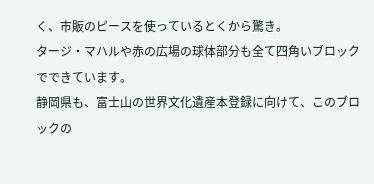く、市販のピースを使っているとくから驚き。
タージ・マハルや赤の広場の球体部分も全て四角いブロックでできています。
静岡県も、富士山の世界文化遺産本登録に向けて、このブロックの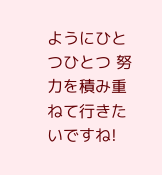ようにひとつひとつ 努力を積み重ねて行きたいですね!